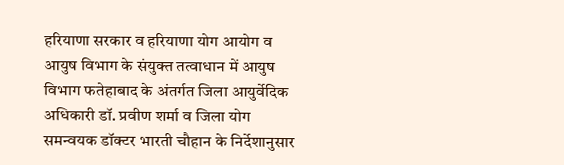हरियाणा सरकार व हरियाणा योग आयोग व आयुष विभाग के संयुक्त तत्वाधान में आयुष विभाग फतेहाबाद के अंतर्गत जिला आयुर्वेदिक अधिकारी डॉ. प्रवीण शर्मा व जिला योग समन्वयक डॉक्टर भारती चौहान के निर्देशानुसार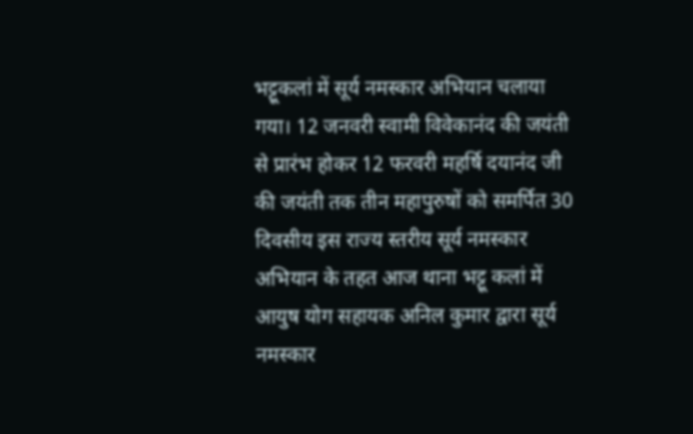भट्टूकलां में सूर्य नमस्कार अभियान चलाया गया। 12 जनवरी स्वामी विवेकानंद की जयंती से प्रारंभ होकर 12 फरवरी महर्षि दयानंद जी की जयंती तक तीन महापुरुषों को समर्पित 30 दिवसीय इस राज्य स्तरीय सूर्य नमस्कार अभियान के तहत आज थाना भट्टू कलां में आयुष योग सहायक अनिल कुमार द्वारा सूर्य नमस्कार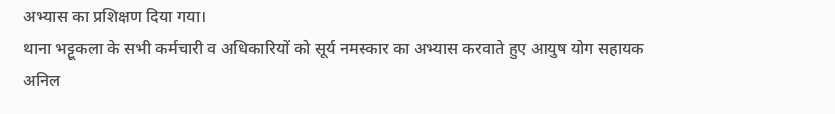अभ्यास का प्रशिक्षण दिया गया।
थाना भट्टूकला के सभी कर्मचारी व अधिकारियों को सूर्य नमस्कार का अभ्यास करवाते हुए आयुष योग सहायक अनिल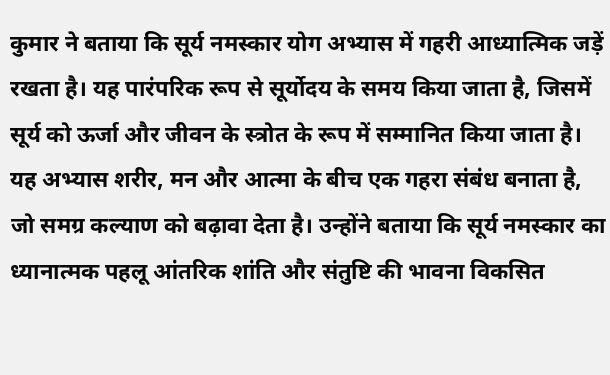कुमार ने बताया कि सूर्य नमस्कार योग अभ्यास में गहरी आध्यात्मिक जड़ें रखता है। यह पारंपरिक रूप से सूर्योदय के समय किया जाता है, जिसमें सूर्य को ऊर्जा और जीवन के स्त्रोत के रूप में सम्मानित किया जाता है। यह अभ्यास शरीर, मन और आत्मा के बीच एक गहरा संबंध बनाता है, जो समग्र कल्याण को बढ़ावा देता है। उन्होंने बताया कि सूर्य नमस्कार का ध्यानात्मक पहलू आंतरिक शांति और संतुष्टि की भावना विकसित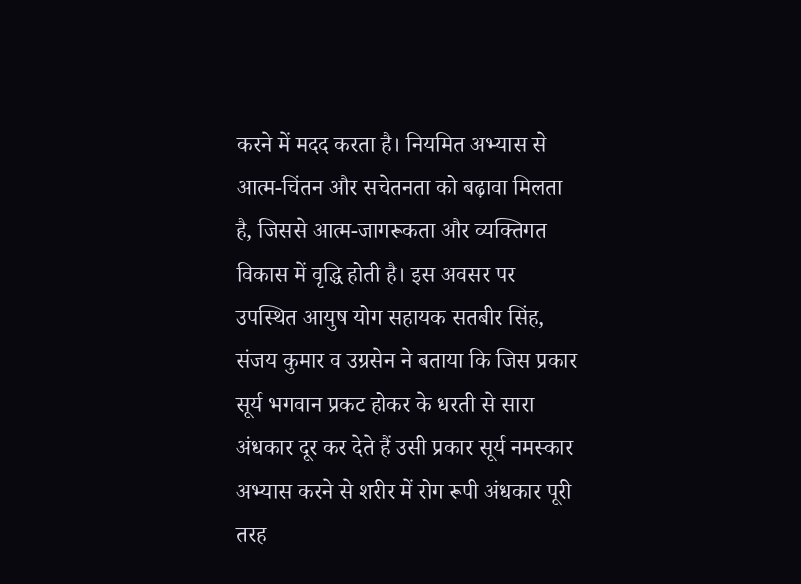करने में मदद करता है। नियमित अभ्यास से आत्म-चिंतन और सचेतनता को बढ़ावा मिलता है, जिससे आत्म-जागरूकता और व्यक्तिगत विकास में वृद्धि होती है। इस अवसर पर उपस्थित आयुष योग सहायक सतबीर सिंह, संजय कुमार व उग्रसेन ने बताया कि जिस प्रकार सूर्य भगवान प्रकट होकर के धरती से सारा अंधकार दूर कर देते हैं उसी प्रकार सूर्य नमस्कार अभ्यास करने से शरीर में रोग रूपी अंधकार पूरी तरह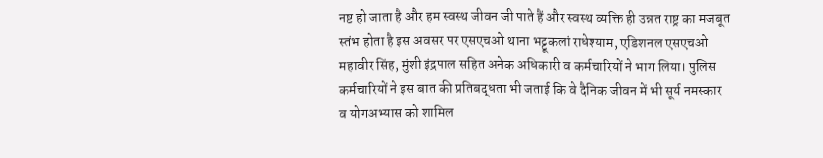नष्ट हो जाता है और हम स्वस्थ जीवन जी पाते हैं और स्वस्थ व्यक्ति ही उन्नत राष्ट्र का मजबूत स्तंभ होता है इस अवसर पर एसएचओ थाना भट्टूकलां राधेश्याम, एडिशनल एसएचओ महावीर सिंह, मुंशी इंद्रपाल सहित अनेक अधिकारी व कर्मचारियों ने भाग लिया। पुलिस कर्मचारियों ने इस बात की प्रतिबद्धता भी जताई कि वे दैनिक जीवन में भी सूर्य नमस्कार व योगअभ्यास को शामिल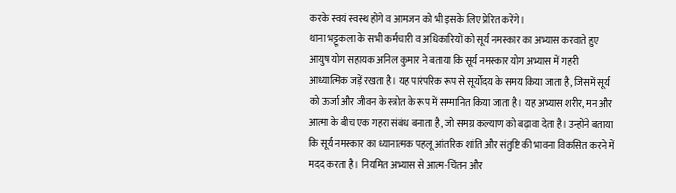करके स्वयं स्वस्थ होंगे व आमजन को भी इसके लिए प्रेरित करेंगे।
थाना भट्टूकला के सभी कर्मचारी व अधिकारियों को सूर्य नमस्कार का अभ्यास करवाते हुए आयुष योग सहायक अनिल कुमार ने बताया कि सूर्य नमस्कार योग अभ्यास में गहरी आध्यात्मिक जड़ें रखता है। यह पारंपरिक रूप से सूर्योदय के समय किया जाता है, जिसमें सूर्य को ऊर्जा और जीवन के स्त्रोत के रूप में सम्मानित किया जाता है। यह अभ्यास शरीर, मन और आत्मा के बीच एक गहरा संबंध बनाता है, जो समग्र कल्याण को बढ़ावा देता है। उन्होंने बताया कि सूर्य नमस्कार का ध्यानात्मक पहलू आंतरिक शांति और संतुष्टि की भावना विकसित करने में मदद करता है। नियमित अभ्यास से आत्म-चिंतन और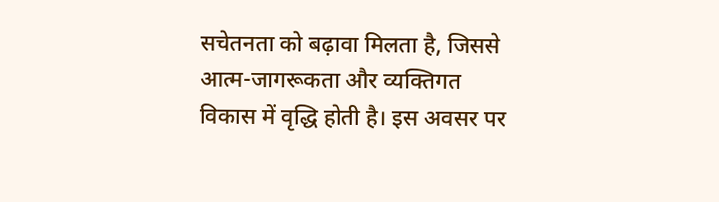सचेतनता को बढ़ावा मिलता है, जिससे आत्म-जागरूकता और व्यक्तिगत विकास में वृद्धि होती है। इस अवसर पर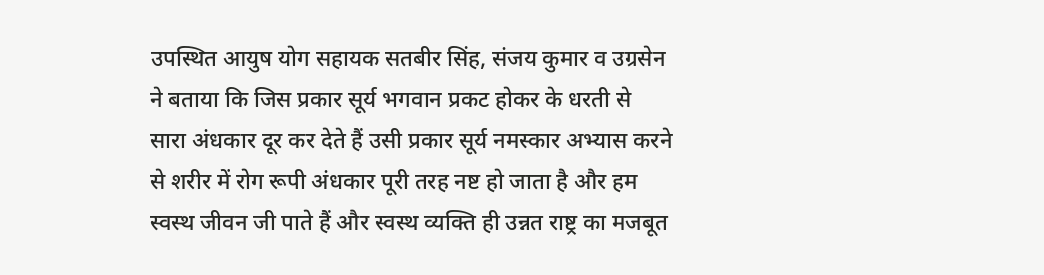उपस्थित आयुष योग सहायक सतबीर सिंह, संजय कुमार व उग्रसेन ने बताया कि जिस प्रकार सूर्य भगवान प्रकट होकर के धरती से सारा अंधकार दूर कर देते हैं उसी प्रकार सूर्य नमस्कार अभ्यास करने से शरीर में रोग रूपी अंधकार पूरी तरह नष्ट हो जाता है और हम स्वस्थ जीवन जी पाते हैं और स्वस्थ व्यक्ति ही उन्नत राष्ट्र का मजबूत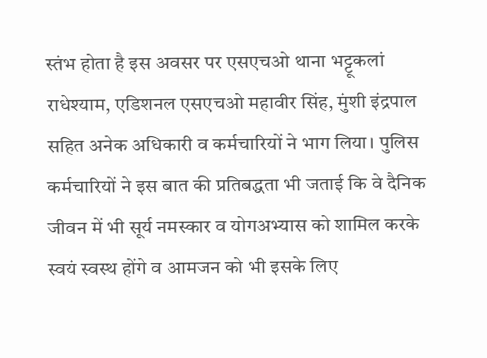स्तंभ होता है इस अवसर पर एसएचओ थाना भट्टूकलां राधेश्याम, एडिशनल एसएचओ महावीर सिंह, मुंशी इंद्रपाल सहित अनेक अधिकारी व कर्मचारियों ने भाग लिया। पुलिस कर्मचारियों ने इस बात की प्रतिबद्धता भी जताई कि वे दैनिक जीवन में भी सूर्य नमस्कार व योगअभ्यास को शामिल करके स्वयं स्वस्थ होंगे व आमजन को भी इसके लिए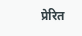प्रेरित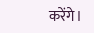करेंगे।